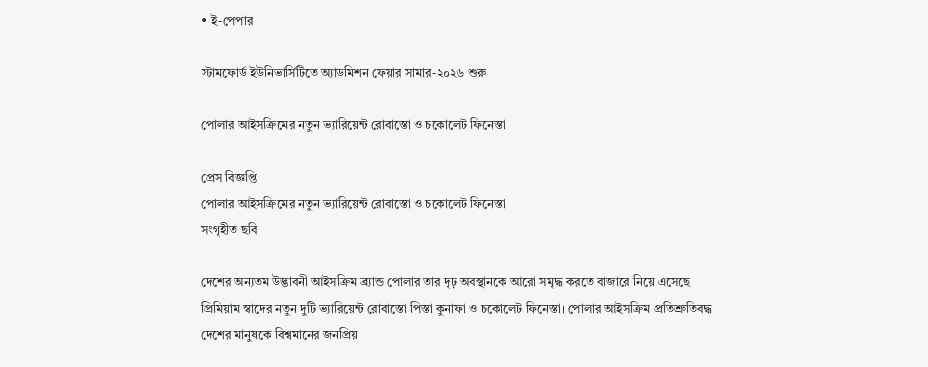• ই-পেপার

স্টামফোর্ড ইউনিভার্সিটিতে অ্যাডমিশন ফেয়ার সামার-২০২৬ শুরু

পোলার আইসক্রিমের নতুন ভ্যারিয়েন্ট রোবাস্তো ও চকোলেট ফিনেস্তা

প্রেস বিজ্ঞপ্তি
পোলার আইসক্রিমের নতুন ভ্যারিয়েন্ট রোবাস্তো ও চকোলেট ফিনেস্তা
সংগৃহীত ছবি

দেশের অন্যতম উদ্ভাবনী আইসক্রিম ব্র্যান্ড পোলার তার দৃঢ় অবস্থানকে আরো সমৃদ্ধ করতে বাজারে নিয়ে এসেছে প্রিমিয়াম স্বাদের নতুন দুটি ভ্যারিয়েন্ট রোবাস্তো পিস্তা কুনাফা ও চকোলেট ফিনেস্তা। পোলার আইসক্রিম প্রতিশ্রুতিবদ্ধ দেশের মানুষকে বিশ্বমানের জনপ্রিয়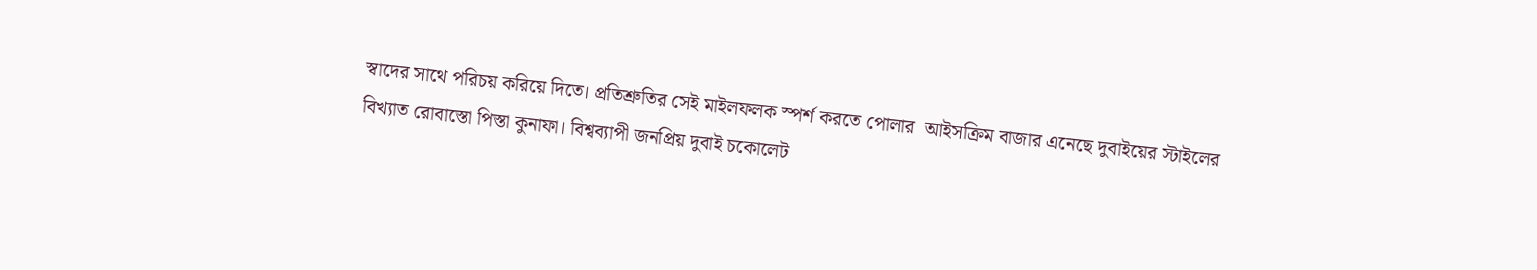স্বাদের সাথে পরিচয় করিয়ে দিতে। প্রতিশ্রুতির সেই মাইলফলক স্পর্শ করতে পোলার  আইসক্রিম বাজার এনেছে দুবাইয়ের স্টাইলের বিখ্যাত রোবাস্তো পিস্তা কুনাফা। বিশ্বব্যাপী জনপ্রিয় দুবাই চকোলেট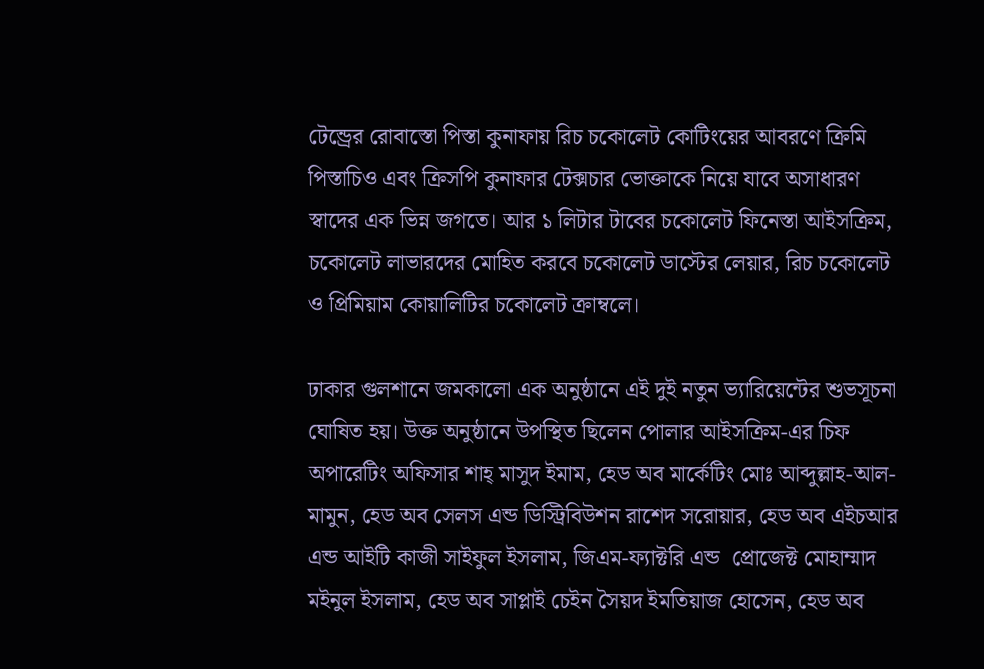টেন্ড্রের রোবাস্তো পিস্তা কুনাফায় রিচ চকোলেট কোটিংয়ের আবরণে ক্রিমি পিস্তাচিও এবং ক্রিসপি কুনাফার টেক্সচার ভোক্তাকে নিয়ে যাবে অসাধারণ স্বাদের এক ভিন্ন জগতে। আর ১ লিটার টাবের চকোলেট ফিনেস্তা আইসক্রিম, চকোলেট লাভারদের মোহিত করবে চকোলেট ডাস্টের লেয়ার, রিচ চকোলেট ও প্রিমিয়াম কোয়ালিটির চকোলেট ক্রাম্বলে।

ঢাকার গুলশানে জমকালো এক অনুষ্ঠানে এই দুই নতুন ভ্যারিয়েন্টের শুভসূচনা ঘোষিত হয়। উক্ত অনুষ্ঠানে উপস্থিত ছিলেন পোলার আইসক্রিম-এর চিফ অপারেটিং অফিসার শাহ্ মাসুদ ইমাম, হেড অব মার্কেটিং মোঃ আব্দুল্লাহ-আল-মামুন, হেড অব সেলস এন্ড ডিস্ট্রিবিউশন রাশেদ সরোয়ার, হেড অব এইচআর এন্ড আইটি কাজী সাইফুল ইসলাম, জিএম-ফ্যাক্টরি এন্ড  প্রোজেক্ট মোহাম্মাদ মইনুল ইসলাম, হেড অব সাপ্লাই চেইন সৈয়দ ইমতিয়াজ হোসেন, হেড অব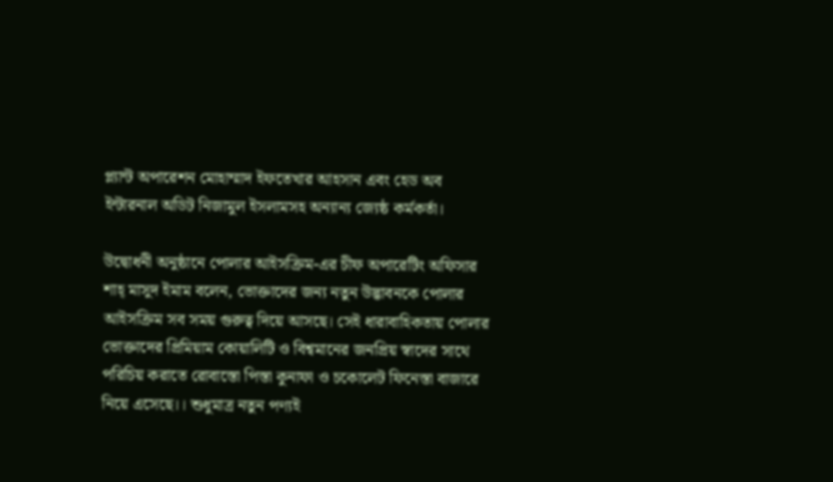প্ল্যান্ট অপারেশন মোহাম্মাদ ইফতেখার আহসান এবং হেড অব ইন্টারনাল অডিট নিজামুল ইসলামসহ অন্যান্য জ্যেষ্ঠ কর্মকর্তা।

উদ্বোধনী অনুষ্ঠানে পোলার আইসক্রিম-এর চীফ অপারেটিং অফিসার শাহ্ মাসুদ ইমাম বলেন, ভোক্তাদের জন্য নতুন উদ্ভাবনকে পোলার আইসক্রিম সব সময় গুরুত্ব দিয়ে আসছে। সেই ধারাবাহিকতায় পোলার ভোক্তাদের প্রিমিয়াম কোয়ালিটি ও বিশ্বমানের জনপ্রিয় স্বাদের সাথে পরিচিয় করাতে রোবাস্তো পিস্তা কুনাফা ও চকোলেট ফিনেস্তা বাজারে নিয়ে এসেছে।। শুধুমাত্র নতুন পণ্যই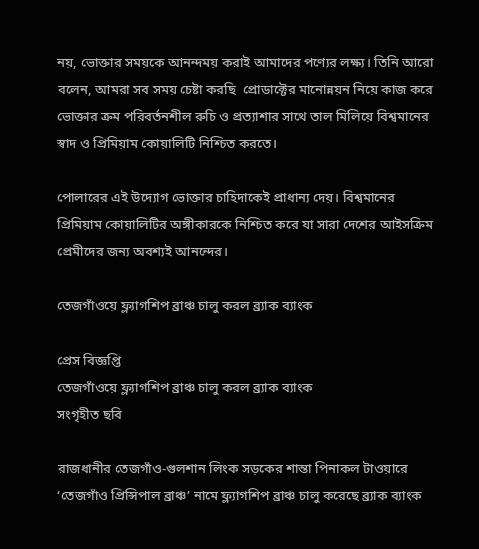নয়, ভোক্তার সময়কে আনন্দময় করাই আমাদের পণ্যের লক্ষ্য। তিনি আরো বলেন, আমরা সব সময় চেষ্টা করছি  প্রোডাক্টের মানোন্নয়ন নিয়ে কাজ করে ভোক্তার ক্রম পরিবর্তনশীল রুচি ও প্রত্যাশার সাথে তাল মিলিয়ে বিশ্বমানের স্বাদ ও প্রিমিয়াম কোয়ালিটি নিশ্চিত করতে।

পোলারের এই উদ্যোগ ভোক্তার চাহিদাকেই প্রাধান্য দেয়। বিশ্বমানের প্রিমিয়াম কোয়ালিটির অঙ্গীকারকে নিশ্চিত করে যা সারা দেশের আইসক্রিম প্রেমীদের জন্য অবশ্যই আনন্দের।

তেজগাঁওয়ে ফ্ল্যাগশিপ ব্রাঞ্চ চালু করল ব্র্যাক ব্যাংক

প্রেস বিজ্ঞপ্তি
তেজগাঁওয়ে ফ্ল্যাগশিপ ব্রাঞ্চ চালু করল ব্র্যাক ব্যাংক
সংগৃহীত ছবি

রাজধানীর তেজগাঁও-গুলশান লিংক সড়কের শান্তা পিনাকল টাওয়ারে ‘তেজগাঁও প্রিন্সিপাল ব্রাঞ্চ’ নামে ফ্ল্যাগশিপ ব্রাঞ্চ চালু করেছে ব্র্যাক ব্যাংক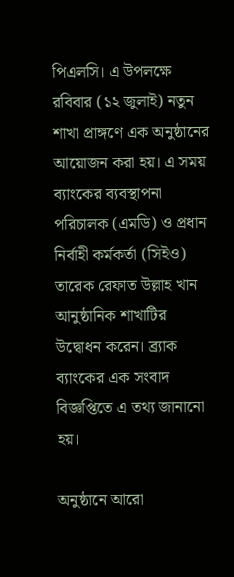পিএলসি। এ উপলক্ষে রবিবার (১২ জুলাই) নতুন শাখা প্রাঙ্গণে এক অনুষ্ঠানের আয়োজন করা হয়। এ সময় ব্যাংকের ব্যবস্থাপনা পরিচালক (এমডি) ও প্রধান নির্বাহী কর্মকর্তা (সিইও) তারেক রেফাত উল্লাহ খান আনুষ্ঠানিক শাখাটির উদ্বোধন করেন। ব্র্যাক ব্যাংকের এক সংবাদ বিজ্ঞপ্তিতে এ তথ্য জানানো হয়।

অনুষ্ঠানে আরো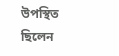উপস্থিত ছিলেন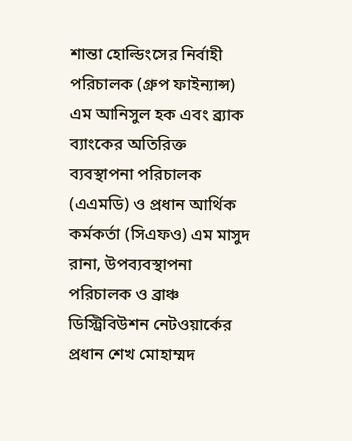শান্তা হোল্ডিংসের নির্বাহী পরিচালক (গ্রুপ ফাইন্যান্স) এম আনিসুল হক এবং ব্র্যাক ব্যাংকের অতিরিক্ত ব্যবস্থাপনা পরিচালক (এএমডি) ও প্রধান আর্থিক কর্মকর্তা (সিএফও) এম মাসুদ রানা, উপব্যবস্থাপনা পরিচালক ও ব্রাঞ্চ ডিস্ট্রিবিউশন নেটওয়ার্কের প্রধান শেখ মোহাম্মদ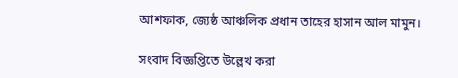আশফাক, জ্যেষ্ঠ আঞ্চলিক প্রধান তাহের হাসান আল মামুন।

সংবাদ বিজ্ঞপ্তিতে উল্লেখ করা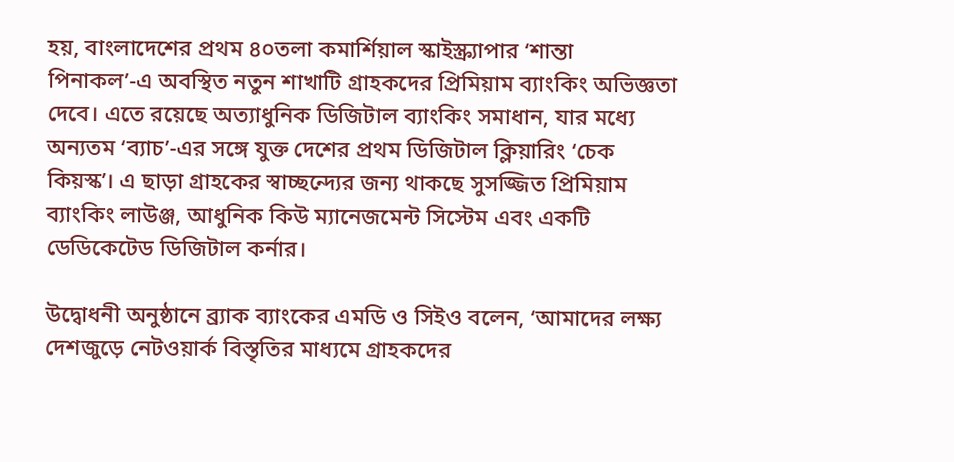হয়, বাংলাদেশের প্রথম ৪০তলা কমার্শিয়াল স্কাইস্ক্র্যাপার ‘শান্তা পিনাকল’-এ অবস্থিত নতুন শাখাটি গ্রাহকদের প্রিমিয়াম ব্যাংকিং অভিজ্ঞতা দেবে। এতে রয়েছে অত্যাধুনিক ডিজিটাল ব্যাংকিং সমাধান, যার মধ্যে অন্যতম ‘ব্যাচ’-এর সঙ্গে যুক্ত দেশের প্রথম ডিজিটাল ক্লিয়ারিং ‘চেক কিয়স্ক’। এ ছাড়া গ্রাহকের স্বাচ্ছন্দ্যের জন্য থাকছে সুসজ্জিত প্রিমিয়াম ব্যাংকিং লাউঞ্জ, আধুনিক কিউ ম্যানেজমেন্ট সিস্টেম এবং একটি ডেডিকেটেড ডিজিটাল কর্নার।

উদ্বোধনী অনুষ্ঠানে ব্র্যাক ব্যাংকের এমডি ও সিইও বলেন, ‘আমাদের লক্ষ্য দেশজুড়ে নেটওয়ার্ক বিস্তৃতির মাধ্যমে গ্রাহকদের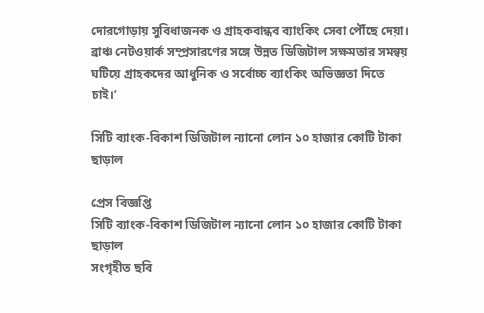দোরগোড়ায় সুবিধাজনক ও গ্রাহকবান্ধব ব্যাংকিং সেবা পৌঁছে দেয়া। ব্রাঞ্চ নেটওয়ার্ক সম্প্রসারণের সঙ্গে উন্নত ডিজিটাল সক্ষমতার সমন্বয় ঘটিয়ে গ্রাহকদের আধুনিক ও সর্বোচ্চ ব্যাংকিং অভিজ্ঞতা দিতে চাই।’

সিটি ব্যাংক-বিকাশ ডিজিটাল ন্যানো লোন ১০ হাজার কোটি টাকা ছাড়াল

প্রেস বিজ্ঞপ্তি
সিটি ব্যাংক-বিকাশ ডিজিটাল ন্যানো লোন ১০ হাজার কোটি টাকা ছাড়াল
সংগৃহীত ছবি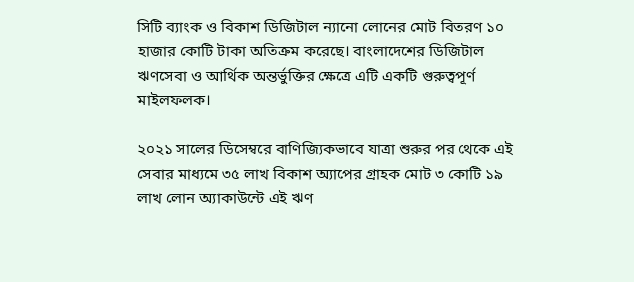সিটি ব্যাংক ও বিকাশ ডিজিটাল ন্যানো লোনের মোট বিতরণ ১০ হাজার কোটি টাকা অতিক্রম করেছে। বাংলাদেশের ডিজিটাল ঋণসেবা ও আর্থিক অন্তর্ভুক্তির ক্ষেত্রে এটি একটি গুরুত্বপূর্ণ মাইলফলক।

২০২১ সালের ডিসেম্বরে বাণিজ্যিকভাবে যাত্রা শুরুর পর থেকে এই সেবার মাধ্যমে ৩৫ লাখ বিকাশ অ্যাপের গ্রাহক মোট ৩ কোটি ১৯ লাখ লোন অ্যাকাউন্টে এই ঋণ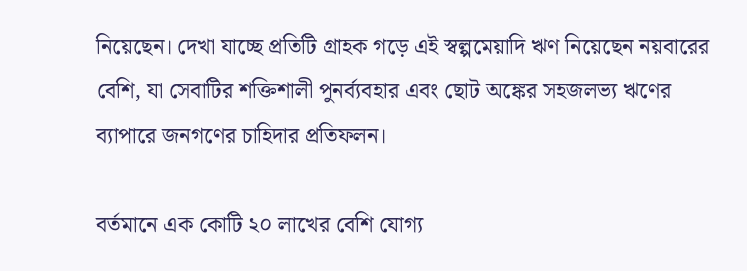নিয়েছেন। দেখা যাচ্ছে প্রতিটি গ্রাহক গড়ে এই স্বল্পমেয়াদি ঋণ নিয়েছেন নয়বারের বেশি, যা সেবাটির শক্তিশালী পুনর্ব্যবহার এবং ছোট অঙ্কের সহজলভ্য ঋণের ব্যাপারে জনগণের চাহিদার প্রতিফলন।

বর্তমানে এক কোটি ২০ লাখের বেশি যোগ্য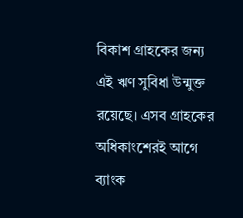বিকাশ গ্রাহকের জন্য এই ঋণ সুবিধা উন্মুক্ত রয়েছে। এসব গ্রাহকের অধিকাংশেরই আগে ব্যাংক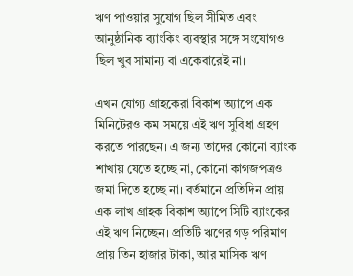ঋণ পাওয়ার সুযোগ ছিল সীমিত এবং আনুষ্ঠানিক ব্যাংকিং ব্যবস্থার সঙ্গে সংযোগও ছিল খুব সামান্য বা একেবারেই না।

এখন যোগ্য গ্রাহকেরা বিকাশ অ্যাপে এক মিনিটেরও কম সময়ে এই ঋণ সুবিধা গ্রহণ করতে পারছেন। এ জন্য তাদের কোনো ব্যাংক শাখায় যেতে হচ্ছে না, কোনো কাগজপত্রও জমা দিতে হচ্ছে না। বর্তমানে প্রতিদিন প্রায় এক লাখ গ্রাহক বিকাশ অ্যাপে সিটি ব্যাংকের এই ঋণ নিচ্ছেন। প্রতিটি ঋণের গড় পরিমাণ প্রায় তিন হাজার টাকা, আর মাসিক ঋণ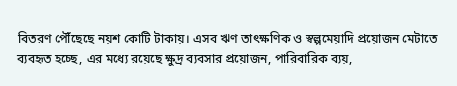বিতরণ পৌঁছেছে নয়শ কোটি টাকায়। এসব ঋণ তাৎক্ষণিক ও স্বল্পমেয়াদি প্রয়োজন মেটাতে ব্যবহৃত হচ্ছে, এর মধ্যে রয়েছে ক্ষুদ্র ব্যবসার প্রয়োজন, পারিবারিক ব্যয়,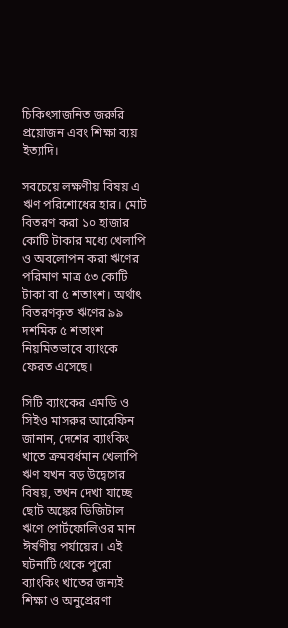চিকিৎসাজনিত জরুরি প্রয়োজন এবং শিক্ষা ব্যয় ইত্যাদি।

সবচেয়ে লক্ষণীয় বিষয় এ ঋণ পরিশোধের হার। মোট বিতরণ করা ১০ হাজার কোটি টাকার মধ্যে খেলাপি ও অবলোপন করা ঋণের পরিমাণ মাত্র ৫৩ কোটি টাকা বা ৫ শতাংশ। অর্থাৎ বিতরণকৃত ঋণের ৯৯ দশমিক ৫ শতাংশ নিয়মিতভাবে ব্যাংকে ফেরত এসেছে।

সিটি ব্যাংকের এমডি ও সিইও মাসরুর আরেফিন জানান, দেশের ব্যাংকিং খাতে ক্রমবর্ধমান খেলাপি ঋণ যখন বড় উদ্বেগের বিষয়, তখন দেখা যাচ্ছে ছোট অঙ্কের ডিজিটাল ঋণে পোর্টফোলিওর মান ঈর্ষণীয় পর্যায়ের। এই ঘটনাটি থেকে পুরো ব্যাংকিং খাতের জন্যই শিক্ষা ও অনুপ্রেরণা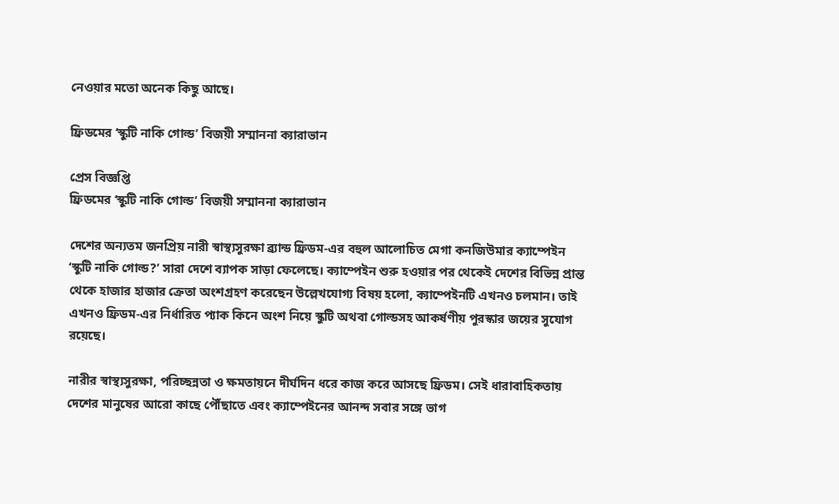নেওয়ার মতো অনেক কিছু আছে।

ফ্রিডমের ‘স্কুটি নাকি গোল্ড’ বিজয়ী সম্মাননা ক্যারাভান

প্রেস বিজ্ঞপ্তি
ফ্রিডমের ‘স্কুটি নাকি গোল্ড’ বিজয়ী সম্মাননা ক্যারাভান

দেশের অন্যতম জনপ্রিয় নারী স্বাস্থ্যসুরক্ষা ব্র্যান্ড ফ্রিডম-এর বহুল আলোচিত মেগা কনজিউমার ক্যাম্পেইন ‘স্কুটি নাকি গোল্ড?’ সারা দেশে ব্যাপক সাড়া ফেলেছে। ক্যাম্পেইন শুরু হওয়ার পর থেকেই দেশের বিভিন্ন প্রান্ত থেকে হাজার হাজার ক্রেতা অংশগ্রহণ করেছেন উল্লেখযোগ্য বিষয় হলো, ক্যাম্পেইনটি এখনও চলমান। তাই এখনও ফ্রিডম-এর নির্ধারিত প্যাক কিনে অংশ নিয়ে স্কুটি অথবা গোল্ডসহ আকর্ষণীয় পুরস্কার জয়ের সুযোগ রয়েছে।

নারীর স্বাস্থ্যসুরক্ষা, পরিচ্ছন্নতা ও ক্ষমতায়নে দীর্ঘদিন ধরে কাজ করে আসছে ফ্রিডম। সেই ধারাবাহিকতায় দেশের মানুষের আরো কাছে পৌঁছাতে এবং ক্যাম্পেইনের আনন্দ সবার সঙ্গে ভাগ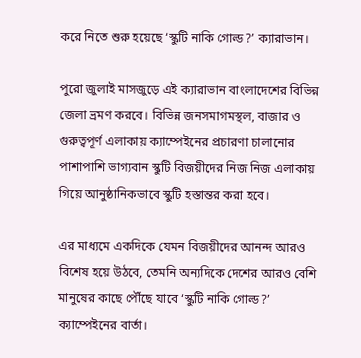করে নিতে শুরু হয়েছে ‘স্কুটি নাকি গোল্ড?’ ক্যারাভান।

পুরো জুলাই মাসজুড়ে এই ক্যারাভান বাংলাদেশের বিভিন্ন জেলা ভ্রমণ করবে। বিভিন্ন জনসমাগমস্থল, বাজার ও গুরুত্বপূর্ণ এলাকায় ক্যাম্পেইনের প্রচারণা চালানোর পাশাপাশি ভাগ্যবান স্কুটি বিজয়ীদের নিজ নিজ এলাকায় গিয়ে আনুষ্ঠানিকভাবে স্কুটি হস্তান্তর করা হবে।

এর মাধ্যমে একদিকে যেমন বিজয়ীদের আনন্দ আরও বিশেষ হয়ে উঠবে, তেমনি অন্যদিকে দেশের আরও বেশি মানুষের কাছে পৌঁছে যাবে ‘স্কুটি নাকি গোল্ড?’ ক্যাম্পেইনের বার্তা।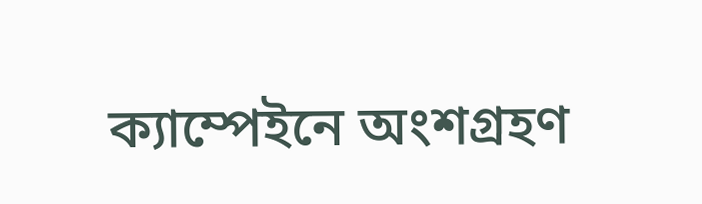ক্যাম্পেইনে অংশগ্রহণ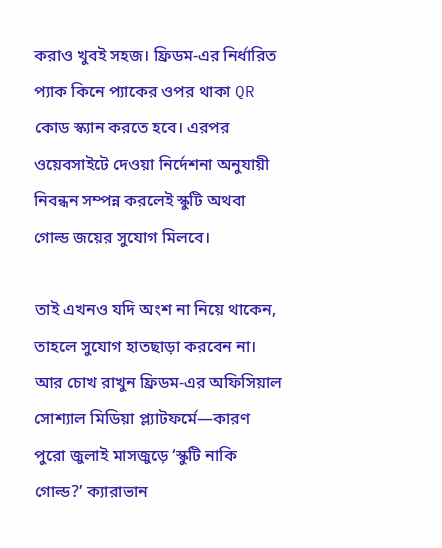করাও খুবই সহজ। ফ্রিডম-এর নির্ধারিত প্যাক কিনে প্যাকের ওপর থাকা QR কোড স্ক্যান করতে হবে। এরপর ওয়েবসাইটে দেওয়া নির্দেশনা অনুযায়ী নিবন্ধন সম্পন্ন করলেই স্কুটি অথবা গোল্ড জয়ের সুযোগ মিলবে।

তাই এখনও যদি অংশ না নিয়ে থাকেন, তাহলে সুযোগ হাতছাড়া করবেন না। আর চোখ রাখুন ফ্রিডম-এর অফিসিয়াল সোশ্যাল মিডিয়া প্ল্যাটফর্মে—কারণ পুরো জুলাই মাসজুড়ে ‘স্কুটি নাকি গোল্ড?’ ক্যারাভান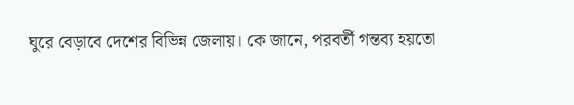ঘুরে বেড়াবে দেশের বিভিন্ন জেলায়। কে জানে, পরবর্তী গন্তব্য হয়তো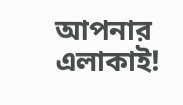আপনার এলাকাই!